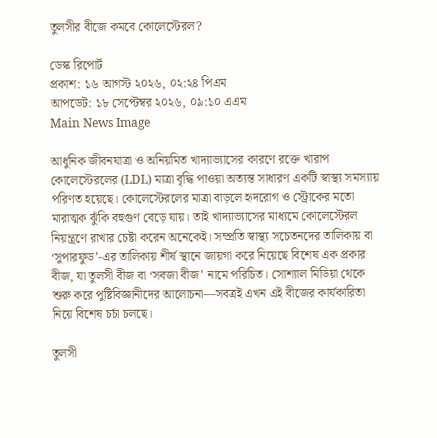তুলসীর বীজে কমবে কোলেস্টেরল?

ডেস্ক রিপোর্ট
প্রকাশ: ১৬ আগস্ট ২০২৬, ০২:২৪ পিএম
আপডেট: ১৮ সেপ্টেম্বর ২০২৬, ০৯:১০ এএম
Main News Image

আধুনিক জীবনযাত্রা ও অনিয়মিত খাদ্যাভ্যাসের কারণে রক্তে খারাপ কোলেস্টেরলের (LDL) মাত্রা বৃদ্ধি পাওয়া অত্যন্ত সাধারণ একটি স্বাস্থ্য সমস্যায় পরিণত হয়েছে। কোলেস্টেরলের মাত্রা বাড়লে হৃদরোগ ও স্ট্রোকের মতো মারাত্মক ঝুঁকি বহুগুণ বেড়ে যায়। তাই খাদ্যাভ্যাসের মাধ্যমে কোলেস্টেরল নিয়ন্ত্রণে রাখার চেষ্টা করেন অনেকেই। সম্প্রতি স্বাস্থ্য সচেতনদের তালিকায় বা ‘সুপারফুড’-এর তালিকায় শীর্ষ স্থানে জায়গা করে নিয়েছে বিশেষ এক প্রকার বীজ, যা তুলসী বীজ বা ‘সবজা বীজ’ নামে পরিচিত। সোশ্যাল মিডিয়া থেকে শুরু করে পুষ্টিবিজ্ঞানীদের আলোচনা—সবত্রই এখন এই বীজের কার্যকারিতা নিয়ে বিশেষ চর্চা চলছে।

তুলসী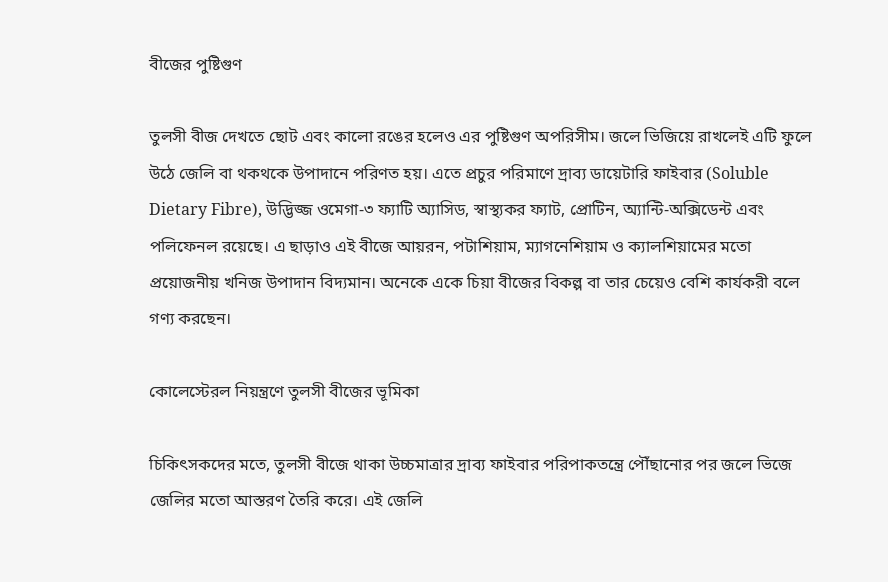বীজের পুষ্টিগুণ

তুলসী বীজ দেখতে ছোট এবং কালো রঙের হলেও এর পুষ্টিগুণ অপরিসীম। জলে ভিজিয়ে রাখলেই এটি ফুলে উঠে জেলি বা থকথকে উপাদানে পরিণত হয়। এতে প্রচুর পরিমাণে দ্রাব্য ডায়েটারি ফাইবার (Soluble Dietary Fibre), উদ্ভিজ্জ ওমেগা-৩ ফ্যাটি অ্যাসিড, স্বাস্থ্যকর ফ্যাট, প্রোটিন, অ্যান্টি-অক্সিডেন্ট এবং পলিফেনল রয়েছে। এ ছাড়াও এই বীজে আয়রন, পটাশিয়াম, ম্যাগনেশিয়াম ও ক্যালশিয়ামের মতো প্রয়োজনীয় খনিজ উপাদান বিদ্যমান। অনেকে একে চিয়া বীজের বিকল্প বা তার চেয়েও বেশি কার্যকরী বলে গণ্য করছেন।

কোলেস্টেরল নিয়ন্ত্রণে তুলসী বীজের ভূমিকা

চিকিৎসকদের মতে, তুলসী বীজে থাকা উচ্চমাত্রার দ্রাব্য ফাইবার পরিপাকতন্ত্রে পৌঁছানোর পর জলে ভিজে জেলির মতো আস্তরণ তৈরি করে। এই জেলি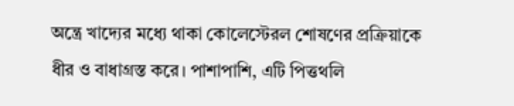অন্ত্রে খাদ্যের মধ্যে থাকা কোলেস্টেরল শোষণের প্রক্রিয়াকে ধীর ও বাধাগ্রস্ত করে। পাশাপাশি, এটি পিত্তথলি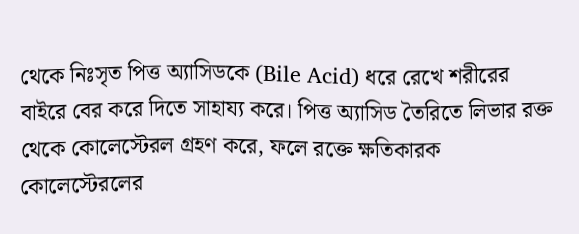থেকে নিঃসৃত পিত্ত অ্যাসিডকে (Bile Acid) ধরে রেখে শরীরের বাইরে বের করে দিতে সাহায্য করে। পিত্ত অ্যাসিড তৈরিতে লিভার রক্ত থেকে কোলেস্টেরল গ্রহণ করে, ফলে রক্তে ক্ষতিকারক কোলেস্টেরলের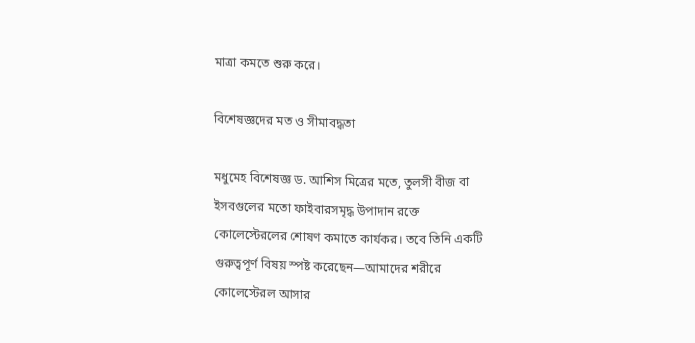মাত্রা কমতে শুরু করে।

বিশেষজ্ঞদের মত ও সীমাবদ্ধতা

মধুমেহ বিশেষজ্ঞ ড. আশিস মিত্রের মতে, তুলসী বীজ বা ইসবগুলের মতো ফাইবারসমৃদ্ধ উপাদান রক্তে কোলেস্টেরলের শোষণ কমাতে কার্যকর। তবে তিনি একটি গুরুত্বপূর্ণ বিষয় স্পষ্ট করেছেন—আমাদের শরীরে কোলেস্টেরল আসার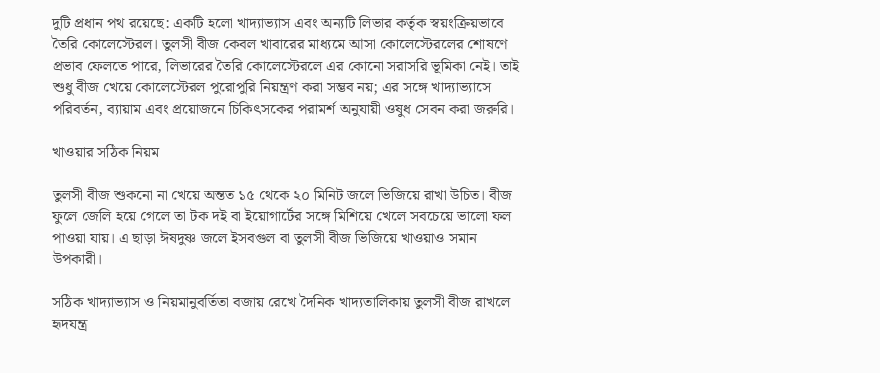দুটি প্রধান পথ রয়েছে: একটি হলো খাদ্যাভ্যাস এবং অন্যটি লিভার কর্তৃক স্বয়ংক্রিয়ভাবে তৈরি কোলেস্টেরল। তুলসী বীজ কেবল খাবারের মাধ্যমে আসা কোলেস্টেরলের শোষণে প্রভাব ফেলতে পারে, লিভারের তৈরি কোলেস্টেরলে এর কোনো সরাসরি ভূমিকা নেই। তাই শুধু বীজ খেয়ে কোলেস্টেরল পুরোপুরি নিয়ন্ত্রণ করা সম্ভব নয়; এর সঙ্গে খাদ্যাভ্যাসে পরিবর্তন, ব্যায়াম এবং প্রয়োজনে চিকিৎসকের পরামর্শ অনুযায়ী ওষুধ সেবন করা জরুরি।

খাওয়ার সঠিক নিয়ম

তুলসী বীজ শুকনো না খেয়ে অন্তত ১৫ থেকে ২০ মিনিট জলে ভিজিয়ে রাখা উচিত। বীজ ফুলে জেলি হয়ে গেলে তা টক দই বা ইয়োগার্টের সঙ্গে মিশিয়ে খেলে সবচেয়ে ভালো ফল পাওয়া যায়। এ ছাড়া ঈষদুষ্ণ জলে ইসবগুল বা তুলসী বীজ ভিজিয়ে খাওয়াও সমান উপকারী।

সঠিক খাদ্যাভ্যাস ও নিয়মানুবর্তিতা বজায় রেখে দৈনিক খাদ্যতালিকায় তুলসী বীজ রাখলে হৃদযন্ত্র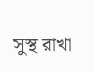সুস্থ রাখা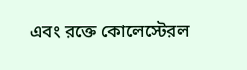এবং রক্তে কোলেস্টেরল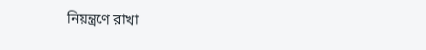নিয়ন্ত্রণে রাখা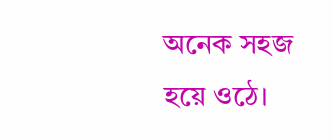অনেক সহজ হয়ে ওঠে।